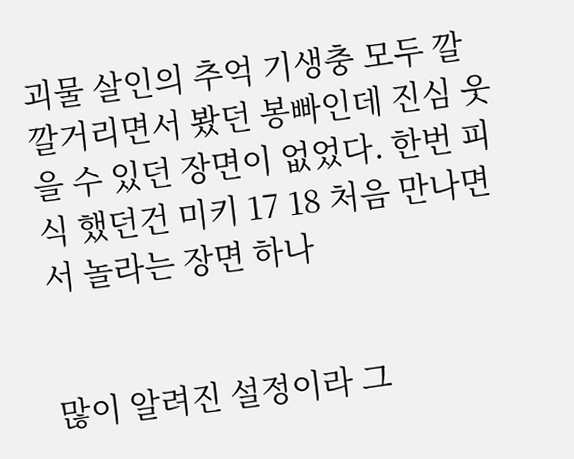괴물 살인의 추억 기생충 모두 깔깔거리면서 봤던 봉빠인데 진심 웃을 수 있던 장면이 없었다. 한번 피식 했던건 미키 17 18 처음 만나면서 놀라는 장면 하나


많이 알려진 설정이라 그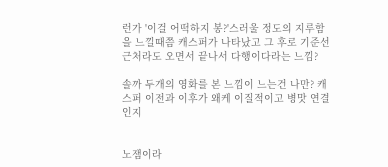런가 '이걸 어떡하지 봉?'스러울 정도의 지루함을 느낄때쯤 캐스퍼가 나타났고 그 후로 기준선 근처라도 오면서 끝나서 다행이다라는 느낌?

솔까 두개의 영화를 본 느낌이 느는건 나만? 캐스퍼 이전과 이후가 왜케 이질적이고 병맛 연결인지


노잼이라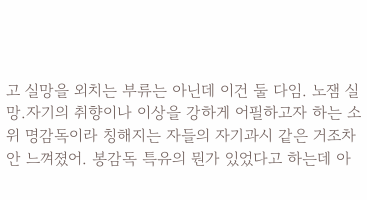고 실망을 외치는 부류는 아닌데 이건 둘 다임. 노잼 실망.자기의 취향이나 이상을 강하게 어필하고자 하는 소위 명감독이라 칭해지는 자들의 자기과시 같은 거조차 안 느껴졌어. 봉감독 특유의 뭔가 있었다고 하는데 아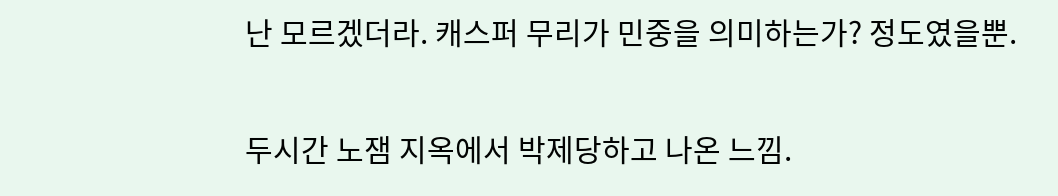난 모르겠더라. 캐스퍼 무리가 민중을 의미하는가? 정도였을뿐.


두시간 노잼 지옥에서 박제당하고 나온 느낌.